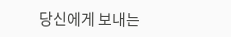당신에게 보내는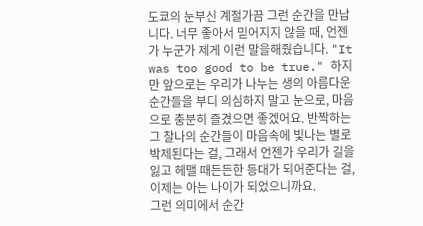도쿄의 눈부신 계절가끔 그런 순간을 만납니다. 너무 좋아서 믿어지지 않을 때, 언젠가 누군가 제게 이런 말을해줬습니다. "It was too good to be true." 하지만 앞으로는 우리가 나누는 생의 아름다운 순간들을 부디 의심하지 말고 눈으로, 마음으로 충분히 즐겼으면 좋겠어요. 반짝하는 그 찰나의 순간들이 마음속에 빛나는 별로 박제된다는 걸, 그래서 언젠가 우리가 길을 잃고 헤맬 때든든한 등대가 되어준다는 걸, 이제는 아는 나이가 되었으니까요.
그런 의미에서 순간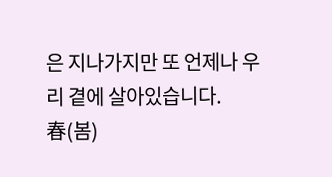은 지나가지만 또 언제나 우리 곁에 살아있습니다.
春(봄)